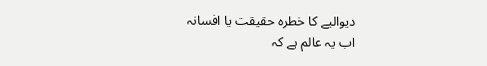دیوالیے کا خطرہ حقیقت یا افسانہ
اب یہ عالم ہے کہ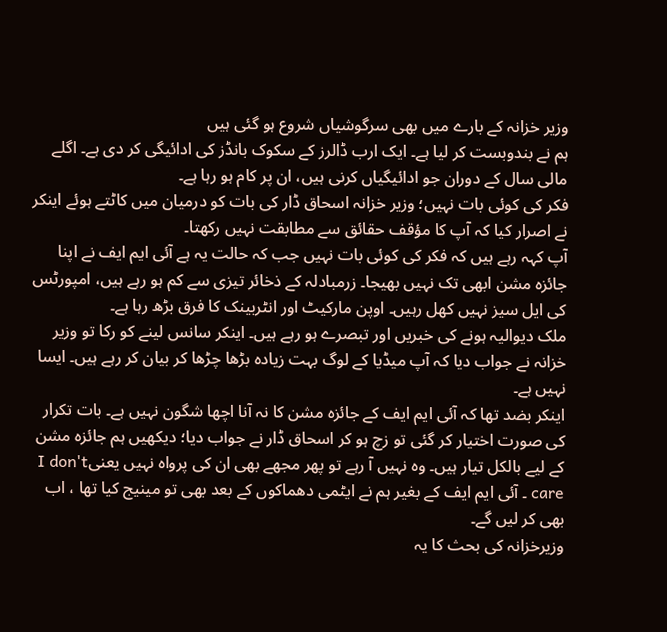وزیر خزانہ کے بارے میں بھی سرگوشیاں شروع ہو گئی ہیں
ہم نے بندوبست کر لیا ہے۔ ایک ارب ڈالرز کے سکوک بانڈز کی ادائیگی کر دی ہے۔ اگلے مالی سال کے دوران جو ادائیگیاں کرنی ہیں، ان پر کام ہو رہا ہے۔
فکر کی کوئی بات نہیں؛ وزیر خزانہ اسحاق ڈار کی بات کو درمیان میں کاٹتے ہوئے اینکر نے اصرار کیا کہ آپ کا مؤقف حقائق سے مطابقت نہیں رکھتا۔
آپ کہہ رہے ہیں کہ فکر کی کوئی بات نہیں جب کہ حالت یہ ہے آئی ایم ایف نے اپنا جائزہ مشن ابھی تک نہیں بھیجا۔ زرمبادلہ کے ذخائر تیزی سے کم ہو رہے ہیں، امپورٹس کی ایل سیز نہیں کھل رہیں۔ اوپن مارکیٹ اور انٹربینک کا فرق بڑھ رہا ہے۔
ملک دیوالیہ ہونے کی خبریں اور تبصرے ہو رہے ہیں۔ اینکر سانس لینے کو رکا تو وزیر خزانہ نے جواب دیا کہ آپ میڈیا کے لوگ بہت زیادہ بڑھا چڑھا کر بیان کر رہے ہیں۔ ایسا نہیں ہے۔
اینکر بضد تھا کہ آئی ایم ایف کے جائزہ مشن کا نہ آنا اچھا شگون نہیں ہے۔ بات تکرار کی صورت اختیار کر گئی تو زچ ہو کر اسحاق ڈار نے جواب دیا؛ دیکھیں ہم جائزہ مشن کے لیے بالکل تیار ہیں۔ وہ نہیں آ رہے تو پھر مجھے بھی ان کی پرواہ نہیں یعنیI don't care ۔ آئی ایم ایف کے بغیر ہم نے ایٹمی دھماکوں کے بعد بھی تو مینیج کیا تھا ، اب بھی کر لیں گے۔
وزیرخزانہ کی بحث کا یہ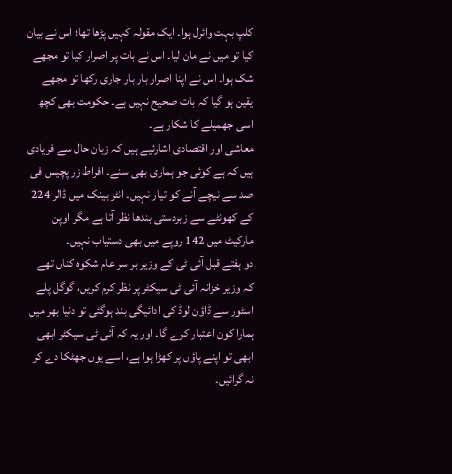کلپ بہت وائرل ہوا۔ ایک مقولہ کہیں پڑھا تھا؛ اس نے بیان کیا تو میں نے مان لیا۔ اس نے بات پر اصرار کیا تو مجھے شک ہوا۔ اس نے اپنا اصرار بار بار جاری رکھا تو مجھے یقین ہو گیا کہ بات صحیح نہیں ہے۔ حکومت بھی کچھ اسی جھمیلے کا شکار ہے۔
معاشی اور اقتصادی اشارئیے ہیں کہ زبان حال سے فریادی ہیں کہ ہے کوئی جو ہماری بھی سنے۔ افراط زر پچیس فی صد سے نیچے آنے کو تیار نہیں۔ انٹر بینک میں ڈالر 224 کے کھونٹے سے زبردستی بندھا نظر آتا ہے مگر اوپن مارکیٹ میں 142 روپے میں بھی دستیاب نہیں۔
دو ہفتے قبل آئی ٹی کے وزیر بر سر عام شکوہ کناں تھے کہ وزیر خزانہ آئی ٹی سیکٹر پر نظر کرم کریں، گوگل پلے اسٹور سے ڈاؤن لوڈ کی ادائیگی بند ہوگئی تو دنیا بھر میں ہمارا کون اعتبار کرے گا۔ اور یہ کہ آئی ٹی سیکٹر ابھی ابھی تو اپنے پاؤں پر کھڑا ہوا ہے، اسے یوں جھٹکا دے کر نہ گرائیں۔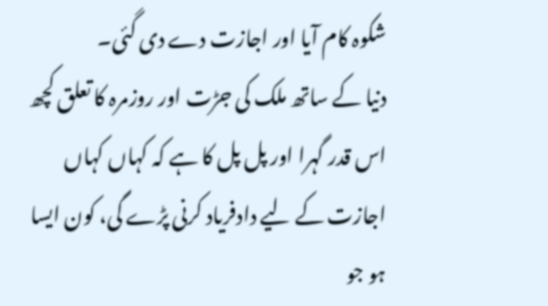شکوہ کام آیا اور اجازت دے دی گئی۔
دنیا کے ساتھ ملک کی جڑت اور روزمرہ کا تعلق کچھ اس قدر گہرا اور پل پل کا ہے کہ کہاں کہاں اجازت کے لیے دادفریاد کرنی پڑے گی، کون ایسا ہو جو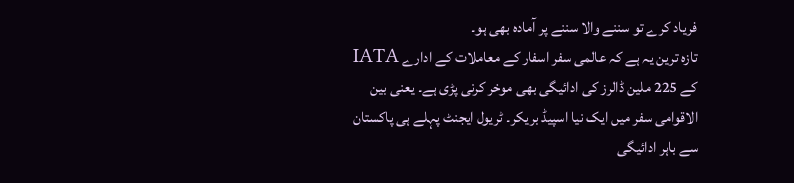فریاد کرے تو سننے والا سننے پر آمادہ بھی ہو۔
تازہ ترین یہ ہے کہ عالمی سفر اسفار کے معاملات کے ادارے IATA کے 225 ملین ڈالرز کی ادائیگی بھی موخر کرنی پڑی ہے۔ یعنی بین الاقوامی سفر میں ایک نیا اسپیڈ بریکر۔ ٹریول ایجنٹ پہلے ہی پاکستان سے باہر ادائیگی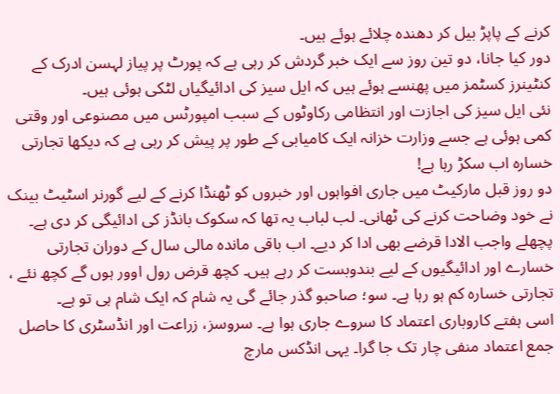کرنے کے پاپڑ بیل کر دھندہ چلائے ہوئے ہیں۔
دور کیا جانا، دو تین روز سے ایک خبر گردش کر رہی ہے کہ پورٹ پر پیاز لہسن ادرک کے کنٹینرز کسٹمز میں پھنسے ہوئے ہیں کہ ایل سیز کی ادائیگیاں لٹکی ہوئی ہیں۔
نئی ایل سیز کی اجازت اور انتظامی رکاوٹوں کے سبب امپورٹس میں مصنوعی اور وقتی کمی ہوئی ہے جسے وزارت خزانہ ایک کامیابی کے طور پر پیش کر رہی ہے کہ دیکھا تجارتی خسارہ اب سکڑ رہا ہے!
دو روز قبل مارکیٹ میں جاری افواہوں اور خبروں کو ٹھنڈا کرنے کے لیے گورنر اسٹیٹ بینک نے خود وضاحت کرنے کی ٹھانی۔ لب لباب یہ تھا کہ سکوک بانڈز کی ادائیگی کر دی ہے۔
پچھلے واجب الادا قرضے بھی ادا کر دیے۔ اب باقی ماندہ مالی سال کے دوران تجارتی خسارے اور ادائیگیوں کے لیے بندوبست کر رہے ہیں۔ کچھ قرض رول اوور ہوں گے کچھ نئے ، تجارتی خسارہ کم ہو رہا ہے۔ سو؛ صاحبو گذر جائے گی یہ شام کہ ایک شام ہی تو ہے۔
اسی ہفتے کاروباری اعتماد کا سروے جاری ہوا ہے۔ سروسز، زراعت اور انڈسٹری کا حاصل جمع اعتماد منفی چار تک جا گرا۔ یہی انڈکس مارچ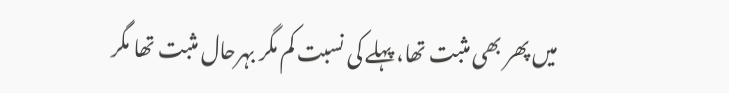میں پھر بھی مثبت تھا، پہلے کی نسبت کم مگر بہرحال مثبت تھا مگر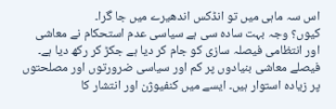اس سہ ماہی میں تو انڈکس اندھیرے میں جا گرا۔
کیوں؟ وجہ بہت سادہ سی ہے سیاسی عدم استحکام نے معاشی اور انتظامی فیصلہ سازی کو جام کر دیا ہے جکڑ کر رکھ دیا ہے۔ فیصلے معاشی بنیادوں پر کم اور سیاسی ضرورتوں اور مصلحتوں پر زیادہ استوار ہیں۔ ایسے میں کنفیوژن اور انتشار کا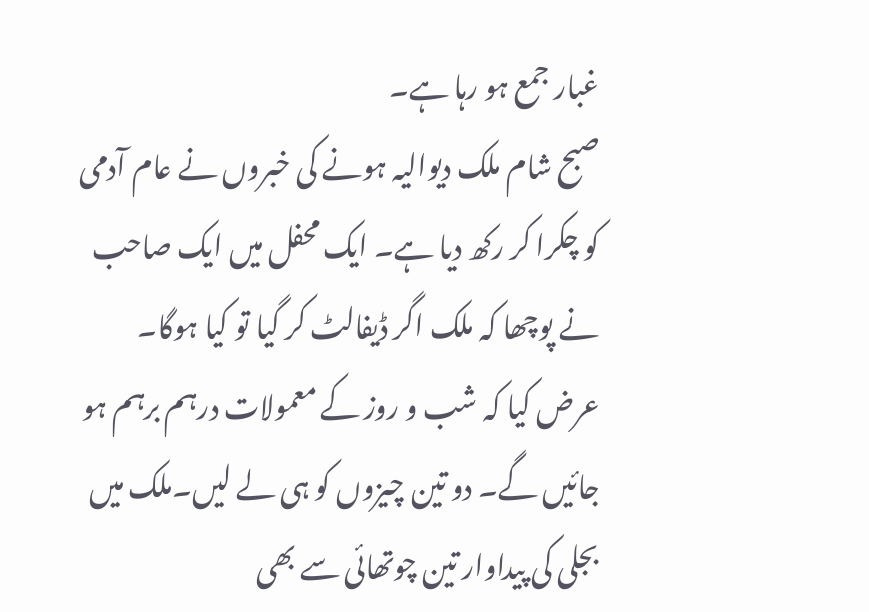غبار جمع ہو رہا ہے۔
صبح شام ملک دیوالیہ ہونے کی خبروں نے عام آدمی کو چکرا کر رکھ دیا ہے۔ ایک محفل میں ایک صاحب نے پوچھا کہ ملک اگر ڈیفالٹ کر گیا تو کیا ہوگا۔ عرض کیا کہ شب و روز کے معمولات درہم برہم ہو جائیں گے۔ دو تین چیزوں کو ہی لے لیں۔ملک میں بجلی کی پیداوار تین چوتھائی سے بھی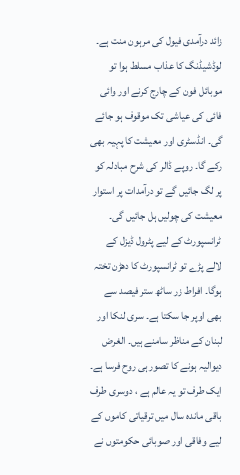زائد درآمدی فیول کی مرہون منت ہے۔
لوڈشیڈنگ کا عذاب مسلط ہوا تو موبائل فون کے چارج کرنے اور وائی فائی کی عیاشی تک موقوف ہو جائے گی۔ انڈسٹری اور معیشت کا پہیہ بھی رکے گا۔ روپے ڈالر کی شرح مبادلہ کو پر لگ جائیں گے تو درآمدات پر استوار معیشت کی چولیں ہل جائیں گی۔
ٹرانسپورٹ کے لیے پٹرول ڈیزل کے لالے پڑے تو ٹرانسپورٹ کا دھڑن تختہ ہوگا۔ افراط زر ساٹھ ستر فیصد سے بھی اوپر جا سکتا ہے۔ سری لنکا اور لبنان کے مناظر سامنے ہیں۔ الغرض دیوالیہ ہونے کا تصور ہی روح فرسا ہے۔
ایک طرف تو یہ عالم ہے ، دوسری طرف باقی ماندہ سال میں ترقیاتی کاموں کے لیے وفاقی اور صوبائی حکومتوں نے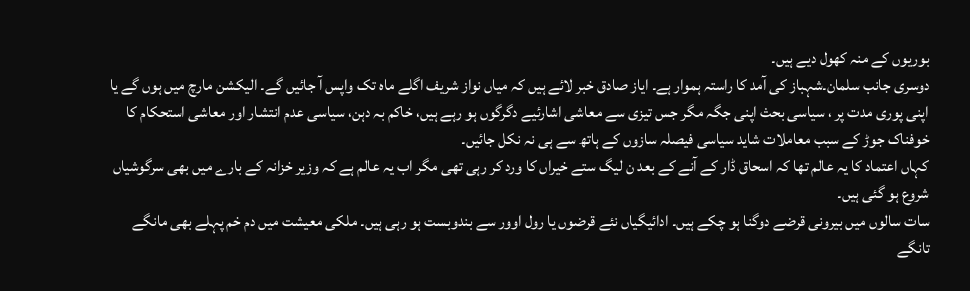بوریوں کے منہ کھول دیے ہیں۔
دوسری جانب سلمان۔شہباز کی آمد کا راستہ ہموار ہے۔ ایاز صادق خبر لائے ہیں کہ میاں نواز شریف اگلے ماہ تک واپس آ جائیں گے۔ الیکشن مارچ میں ہوں گے یا اپنی پوری مدت پر ، سیاسی بحث اپنی جگہ مگر جس تیزی سے معاشی اشارئیے دگرگوں ہو رہے ہیں، خاکم بہ دہن، سیاسی عدم انتشار اور معاشی استحکام کا خوفناک جوڑ کے سبب معاملات شاید سیاسی فیصلہ سازوں کے ہاتھ سے ہی نہ نکل جائیں۔
کہاں اعتماد کا یہ عالم تھا کہ اسحاق ڈار کے آنے کے بعد ن لیگ ستے خیراں کا ورد کر رہی تھی مگر اب یہ عالم ہے کہ وزیر خزانہ کے بارے میں بھی سرگوشیاں شروع ہو گئی ہیں۔
سات سالوں میں بیرونی قرضے دوگنا ہو چکے ہیں۔ ادائیگیاں نئے قرضوں یا رول اوور سے بندوبست ہو رہی ہیں۔ ملکی معیشت میں دم خم پہلے بھی مانگے تانگے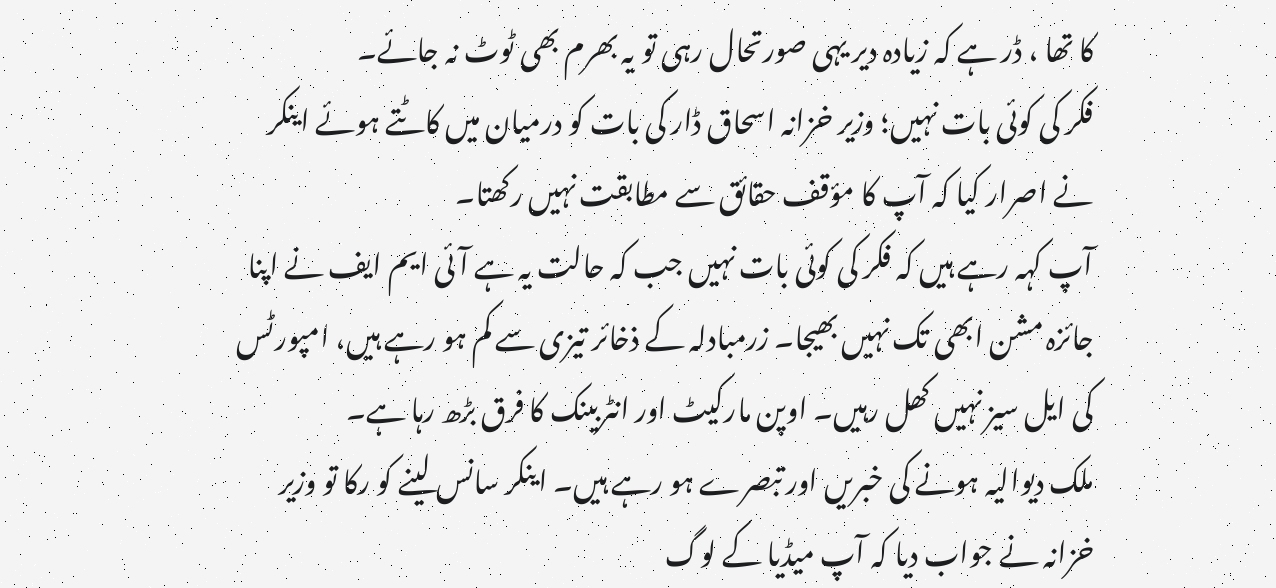کا تھا ، ڈر ہے کہ زیادہ دیر یہی صورتحال رہی تو یہ بھرم بھی ٹوٹ نہ جائے۔
فکر کی کوئی بات نہیں؛ وزیر خزانہ اسحاق ڈار کی بات کو درمیان میں کاٹتے ہوئے اینکر نے اصرار کیا کہ آپ کا مؤقف حقائق سے مطابقت نہیں رکھتا۔
آپ کہہ رہے ہیں کہ فکر کی کوئی بات نہیں جب کہ حالت یہ ہے آئی ایم ایف نے اپنا جائزہ مشن ابھی تک نہیں بھیجا۔ زرمبادلہ کے ذخائر تیزی سے کم ہو رہے ہیں، امپورٹس کی ایل سیز نہیں کھل رہیں۔ اوپن مارکیٹ اور انٹربینک کا فرق بڑھ رہا ہے۔
ملک دیوالیہ ہونے کی خبریں اور تبصرے ہو رہے ہیں۔ اینکر سانس لینے کو رکا تو وزیر خزانہ نے جواب دیا کہ آپ میڈیا کے لوگ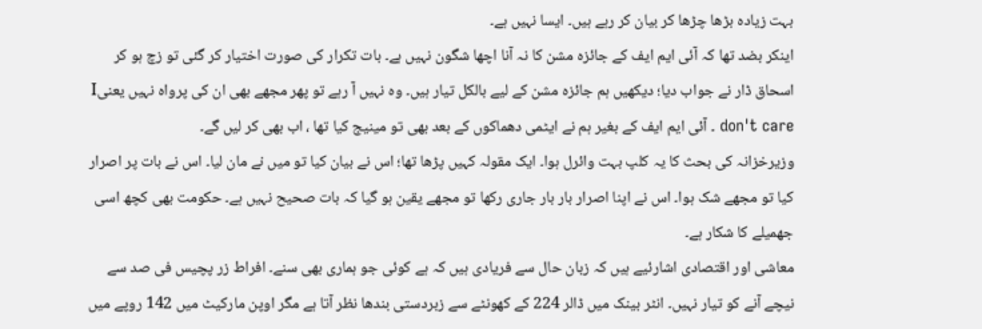بہت زیادہ بڑھا چڑھا کر بیان کر رہے ہیں۔ ایسا نہیں ہے۔
اینکر بضد تھا کہ آئی ایم ایف کے جائزہ مشن کا نہ آنا اچھا شگون نہیں ہے۔ بات تکرار کی صورت اختیار کر گئی تو زچ ہو کر اسحاق ڈار نے جواب دیا؛ دیکھیں ہم جائزہ مشن کے لیے بالکل تیار ہیں۔ وہ نہیں آ رہے تو پھر مجھے بھی ان کی پرواہ نہیں یعنیI don't care ۔ آئی ایم ایف کے بغیر ہم نے ایٹمی دھماکوں کے بعد بھی تو مینیج کیا تھا ، اب بھی کر لیں گے۔
وزیرخزانہ کی بحث کا یہ کلپ بہت وائرل ہوا۔ ایک مقولہ کہیں پڑھا تھا؛ اس نے بیان کیا تو میں نے مان لیا۔ اس نے بات پر اصرار کیا تو مجھے شک ہوا۔ اس نے اپنا اصرار بار بار جاری رکھا تو مجھے یقین ہو گیا کہ بات صحیح نہیں ہے۔ حکومت بھی کچھ اسی جھمیلے کا شکار ہے۔
معاشی اور اقتصادی اشارئیے ہیں کہ زبان حال سے فریادی ہیں کہ ہے کوئی جو ہماری بھی سنے۔ افراط زر پچیس فی صد سے نیچے آنے کو تیار نہیں۔ انٹر بینک میں ڈالر 224 کے کھونٹے سے زبردستی بندھا نظر آتا ہے مگر اوپن مارکیٹ میں 142 روپے میں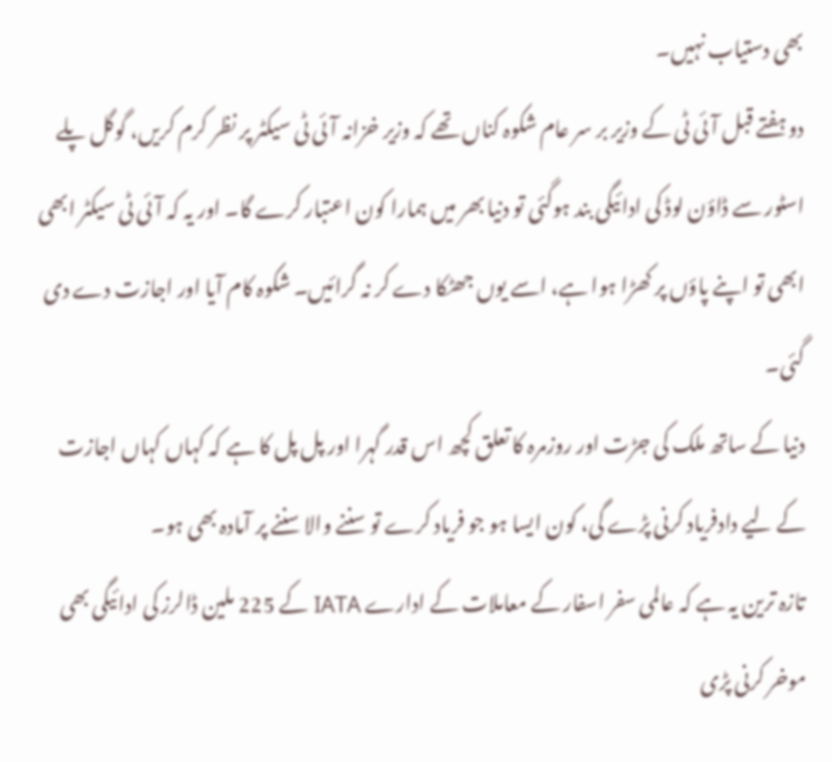بھی دستیاب نہیں۔
دو ہفتے قبل آئی ٹی کے وزیر بر سر عام شکوہ کناں تھے کہ وزیر خزانہ آئی ٹی سیکٹر پر نظر کرم کریں، گوگل پلے اسٹور سے ڈاؤن لوڈ کی ادائیگی بند ہوگئی تو دنیا بھر میں ہمارا کون اعتبار کرے گا۔ اور یہ کہ آئی ٹی سیکٹر ابھی ابھی تو اپنے پاؤں پر کھڑا ہوا ہے، اسے یوں جھٹکا دے کر نہ گرائیں۔ شکوہ کام آیا اور اجازت دے دی گئی۔
دنیا کے ساتھ ملک کی جڑت اور روزمرہ کا تعلق کچھ اس قدر گہرا اور پل پل کا ہے کہ کہاں کہاں اجازت کے لیے دادفریاد کرنی پڑے گی، کون ایسا ہو جو فریاد کرے تو سننے والا سننے پر آمادہ بھی ہو۔
تازہ ترین یہ ہے کہ عالمی سفر اسفار کے معاملات کے ادارے IATA کے 225 ملین ڈالرز کی ادائیگی بھی موخر کرنی پڑی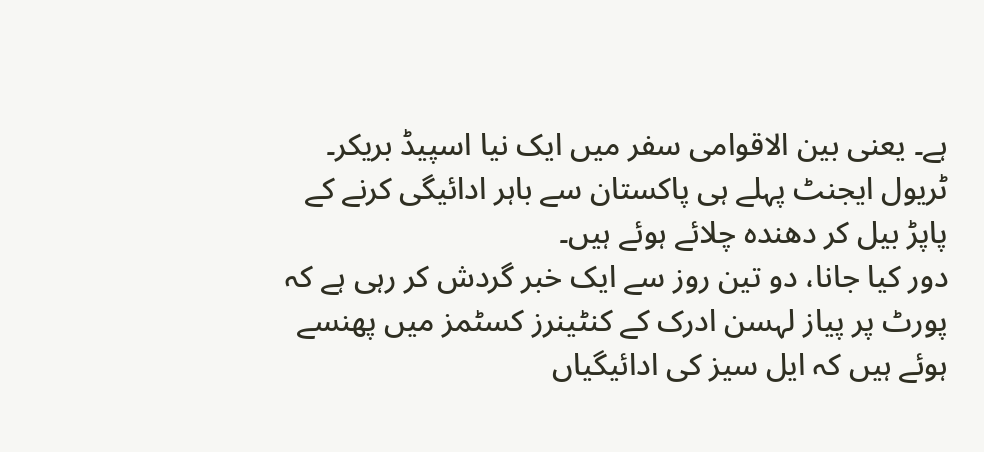ہے۔ یعنی بین الاقوامی سفر میں ایک نیا اسپیڈ بریکر۔ ٹریول ایجنٹ پہلے ہی پاکستان سے باہر ادائیگی کرنے کے پاپڑ بیل کر دھندہ چلائے ہوئے ہیں۔
دور کیا جانا، دو تین روز سے ایک خبر گردش کر رہی ہے کہ پورٹ پر پیاز لہسن ادرک کے کنٹینرز کسٹمز میں پھنسے ہوئے ہیں کہ ایل سیز کی ادائیگیاں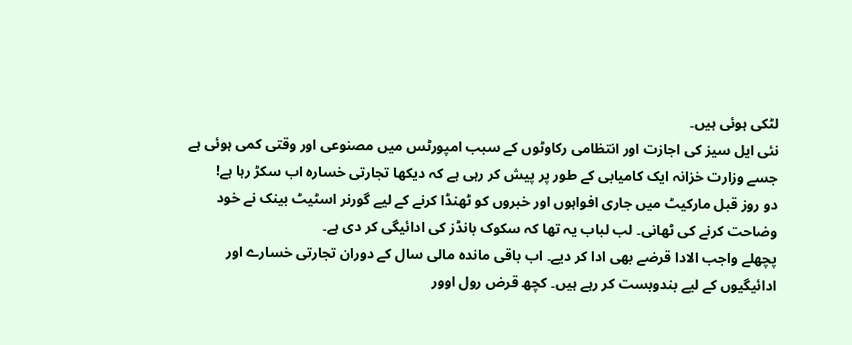لٹکی ہوئی ہیں۔
نئی ایل سیز کی اجازت اور انتظامی رکاوٹوں کے سبب امپورٹس میں مصنوعی اور وقتی کمی ہوئی ہے جسے وزارت خزانہ ایک کامیابی کے طور پر پیش کر رہی ہے کہ دیکھا تجارتی خسارہ اب سکڑ رہا ہے!
دو روز قبل مارکیٹ میں جاری افواہوں اور خبروں کو ٹھنڈا کرنے کے لیے گورنر اسٹیٹ بینک نے خود وضاحت کرنے کی ٹھانی۔ لب لباب یہ تھا کہ سکوک بانڈز کی ادائیگی کر دی ہے۔
پچھلے واجب الادا قرضے بھی ادا کر دیے۔ اب باقی ماندہ مالی سال کے دوران تجارتی خسارے اور ادائیگیوں کے لیے بندوبست کر رہے ہیں۔ کچھ قرض رول اوور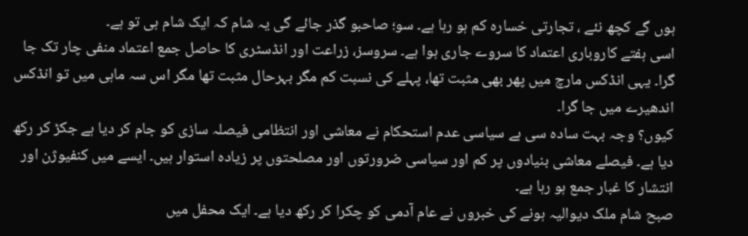ہوں گے کچھ نئے ، تجارتی خسارہ کم ہو رہا ہے۔ سو؛ صاحبو گذر جائے گی یہ شام کہ ایک شام ہی تو ہے۔
اسی ہفتے کاروباری اعتماد کا سروے جاری ہوا ہے۔ سروسز، زراعت اور انڈسٹری کا حاصل جمع اعتماد منفی چار تک جا گرا۔ یہی انڈکس مارچ میں پھر بھی مثبت تھا، پہلے کی نسبت کم مگر بہرحال مثبت تھا مگر اس سہ ماہی میں تو انڈکس اندھیرے میں جا گرا۔
کیوں؟ وجہ بہت سادہ سی ہے سیاسی عدم استحکام نے معاشی اور انتظامی فیصلہ سازی کو جام کر دیا ہے جکڑ کر رکھ دیا ہے۔ فیصلے معاشی بنیادوں پر کم اور سیاسی ضرورتوں اور مصلحتوں پر زیادہ استوار ہیں۔ ایسے میں کنفیوژن اور انتشار کا غبار جمع ہو رہا ہے۔
صبح شام ملک دیوالیہ ہونے کی خبروں نے عام آدمی کو چکرا کر رکھ دیا ہے۔ ایک محفل میں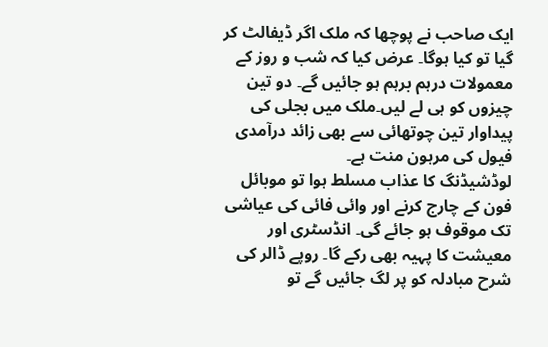ایک صاحب نے پوچھا کہ ملک اگر ڈیفالٹ کر گیا تو کیا ہوگا۔ عرض کیا کہ شب و روز کے معمولات درہم برہم ہو جائیں گے۔ دو تین چیزوں کو ہی لے لیں۔ملک میں بجلی کی پیداوار تین چوتھائی سے بھی زائد درآمدی فیول کی مرہون منت ہے۔
لوڈشیڈنگ کا عذاب مسلط ہوا تو موبائل فون کے چارج کرنے اور وائی فائی کی عیاشی تک موقوف ہو جائے گی۔ انڈسٹری اور معیشت کا پہیہ بھی رکے گا۔ روپے ڈالر کی شرح مبادلہ کو پر لگ جائیں گے تو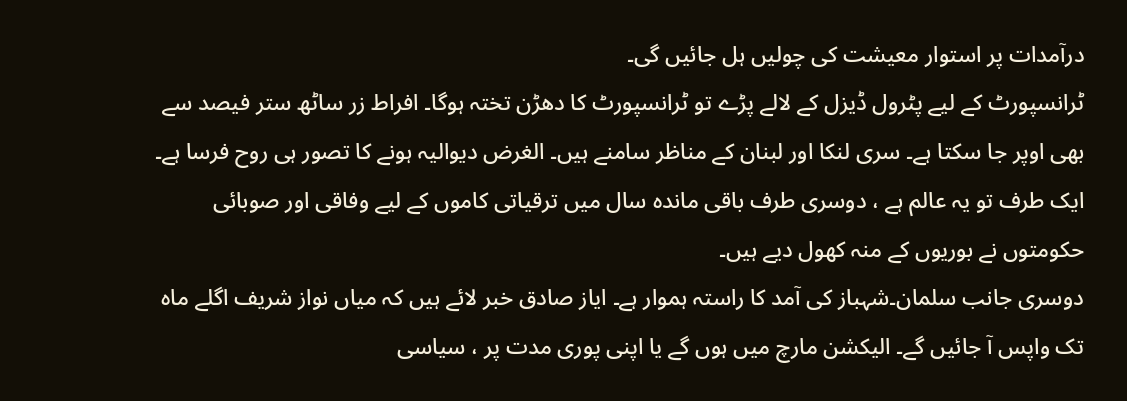درآمدات پر استوار معیشت کی چولیں ہل جائیں گی۔
ٹرانسپورٹ کے لیے پٹرول ڈیزل کے لالے پڑے تو ٹرانسپورٹ کا دھڑن تختہ ہوگا۔ افراط زر ساٹھ ستر فیصد سے بھی اوپر جا سکتا ہے۔ سری لنکا اور لبنان کے مناظر سامنے ہیں۔ الغرض دیوالیہ ہونے کا تصور ہی روح فرسا ہے۔
ایک طرف تو یہ عالم ہے ، دوسری طرف باقی ماندہ سال میں ترقیاتی کاموں کے لیے وفاقی اور صوبائی حکومتوں نے بوریوں کے منہ کھول دیے ہیں۔
دوسری جانب سلمان۔شہباز کی آمد کا راستہ ہموار ہے۔ ایاز صادق خبر لائے ہیں کہ میاں نواز شریف اگلے ماہ تک واپس آ جائیں گے۔ الیکشن مارچ میں ہوں گے یا اپنی پوری مدت پر ، سیاسی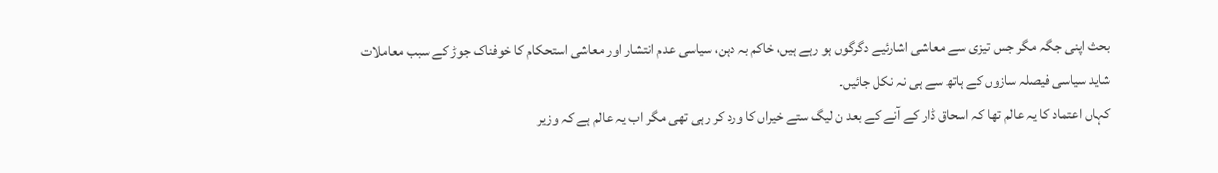بحث اپنی جگہ مگر جس تیزی سے معاشی اشارئیے دگرگوں ہو رہے ہیں، خاکم بہ دہن، سیاسی عدم انتشار اور معاشی استحکام کا خوفناک جوڑ کے سبب معاملات شاید سیاسی فیصلہ سازوں کے ہاتھ سے ہی نہ نکل جائیں۔
کہاں اعتماد کا یہ عالم تھا کہ اسحاق ڈار کے آنے کے بعد ن لیگ ستے خیراں کا ورد کر رہی تھی مگر اب یہ عالم ہے کہ وزیر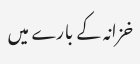خزانہ کے بارے میں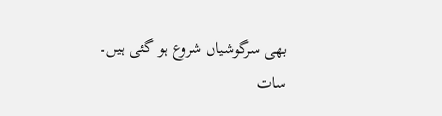بھی سرگوشیاں شروع ہو گئی ہیں۔
سات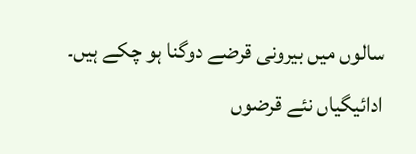سالوں میں بیرونی قرضے دوگنا ہو چکے ہیں۔ ادائیگیاں نئے قرضوں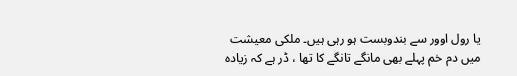یا رول اوور سے بندوبست ہو رہی ہیں۔ ملکی معیشت میں دم خم پہلے بھی مانگے تانگے کا تھا ، ڈر ہے کہ زیادہ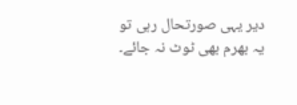دیر یہی صورتحال رہی تو یہ بھرم بھی ٹوٹ نہ جائے۔